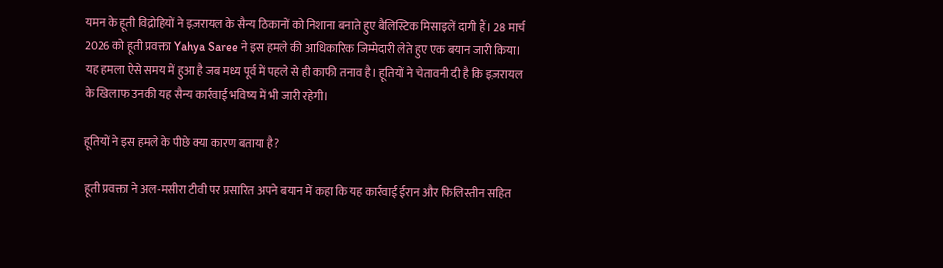यमन के हूती विद्रोहियों ने इज़रायल के सैन्य ठिकानों को निशाना बनाते हुए बैलिस्टिक मिसाइलें दागी हैं। 28 मार्च 2026 को हूती प्रवक्ता Yahya Saree ने इस हमले की आधिकारिक जिम्मेदारी लेते हुए एक बयान जारी किया। यह हमला ऐसे समय में हुआ है जब मध्य पूर्व में पहले से ही काफी तनाव है। हूतियों ने चेतावनी दी है कि इज़रायल के खिलाफ उनकी यह सैन्य कार्रवाई भविष्य में भी जारी रहेगी।

हूतियों ने इस हमले के पीछे क्या कारण बताया है?

हूती प्रवक्ता ने अल-मसीरा टीवी पर प्रसारित अपने बयान में कहा कि यह कार्रवाई ईरान और फिलिस्तीन सहित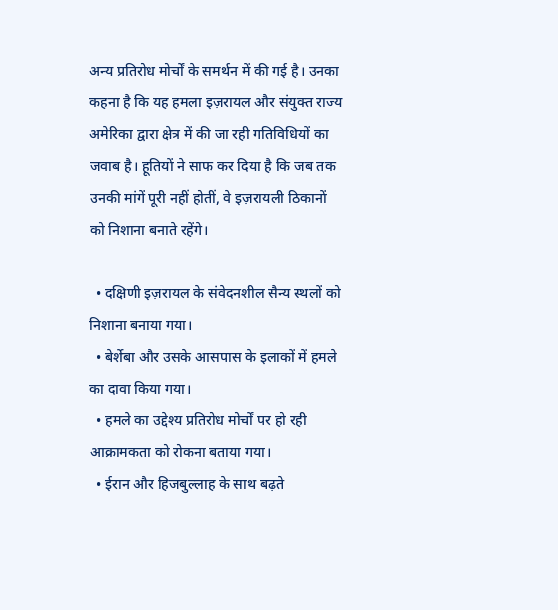अन्य प्रतिरोध मोर्चों के समर्थन में की गई है। उनका कहना है कि यह हमला इज़रायल और संयुक्त राज्य अमेरिका द्वारा क्षेत्र में की जा रही गतिविधियों का जवाब है। हूतियों ने साफ कर दिया है कि जब तक उनकी मांगें पूरी नहीं होतीं, वे इज़रायली ठिकानों को निशाना बनाते रहेंगे।

  • दक्षिणी इज़रायल के संवेदनशील सैन्य स्थलों को निशाना बनाया गया।
  • बेर्शेबा और उसके आसपास के इलाकों में हमले का दावा किया गया।
  • हमले का उद्देश्य प्रतिरोध मोर्चों पर हो रही आक्रामकता को रोकना बताया गया।
  • ईरान और हिजबुल्लाह के साथ बढ़ते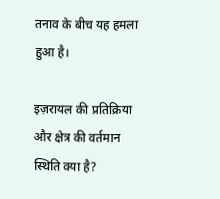तनाव के बीच यह हमला हुआ है।

इज़रायल की प्रतिक्रिया और क्षेत्र की वर्तमान स्थिति क्या है?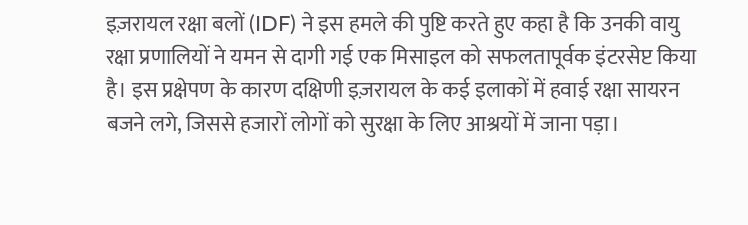इज़रायल रक्षा बलों (IDF) ने इस हमले की पुष्टि करते हुए कहा है कि उनकी वायु रक्षा प्रणालियों ने यमन से दागी गई एक मिसाइल को सफलतापूर्वक इंटरसेप्ट किया है। इस प्रक्षेपण के कारण दक्षिणी इज़रायल के कई इलाकों में हवाई रक्षा सायरन बजने लगे, जिससे हजारों लोगों को सुरक्षा के लिए आश्रयों में जाना पड़ा।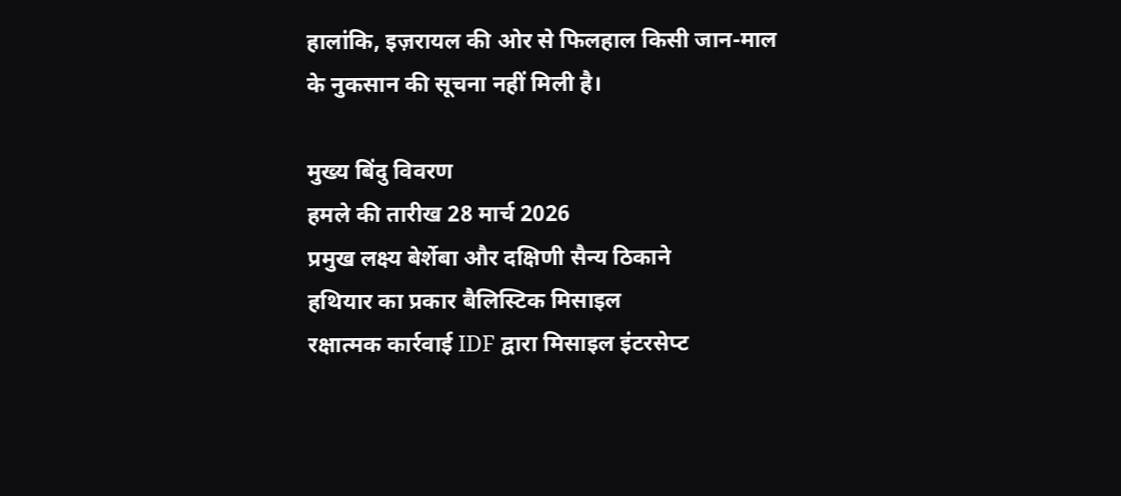हालांकि, इज़रायल की ओर से फिलहाल किसी जान-माल के नुकसान की सूचना नहीं मिली है।

मुख्य बिंदु विवरण
हमले की तारीख 28 मार्च 2026
प्रमुख लक्ष्य बेर्शेबा और दक्षिणी सैन्य ठिकाने
हथियार का प्रकार बैलिस्टिक मिसाइल
रक्षात्मक कार्रवाई IDF द्वारा मिसाइल इंटरसेप्ट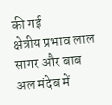की गई
क्षेत्रीय प्रभाव लाल सागर और बाब अल मंदेब में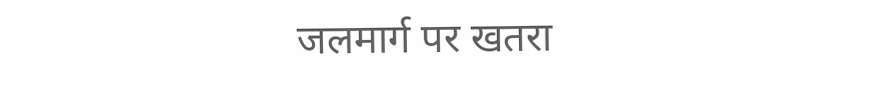जलमार्ग पर खतरा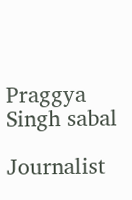Praggya Singh sabal

Journalist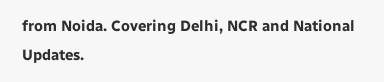from Noida. Covering Delhi, NCR and National Updates.